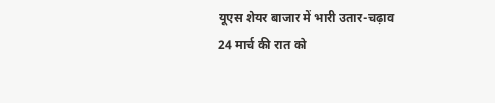यूएस शेयर बाजार में भारी उतार-चढ़ाव
24 मार्च की रात को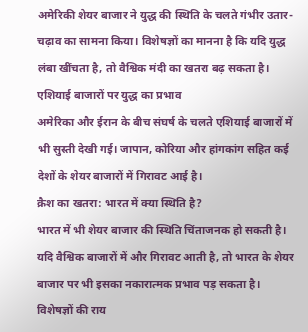अमेरिकी शेयर बाजार ने युद्ध की स्थिति के चलते गंभीर उतार-चढ़ाव का सामना किया। विशेषज्ञों का मानना है कि यदि युद्ध लंबा खींचता है, तो वैश्विक मंदी का खतरा बढ़ सकता है।
एशियाई बाजारों पर युद्ध का प्रभाव
अमेरिका और ईरान के बीच संघर्ष के चलते एशियाई बाजारों में भी सुस्ती देखी गई। जापान, कोरिया और हांगकांग सहित कई देशों के शेयर बाजारों में गिरावट आई है।
क्रैश का खतरा: भारत में क्या स्थिति है?
भारत में भी शेयर बाजार की स्थिति चिंताजनक हो सकती है। यदि वैश्विक बाजारों में और गिरावट आती है, तो भारत के शेयर बाजार पर भी इसका नकारात्मक प्रभाव पड़ सकता है।
विशेषज्ञों की राय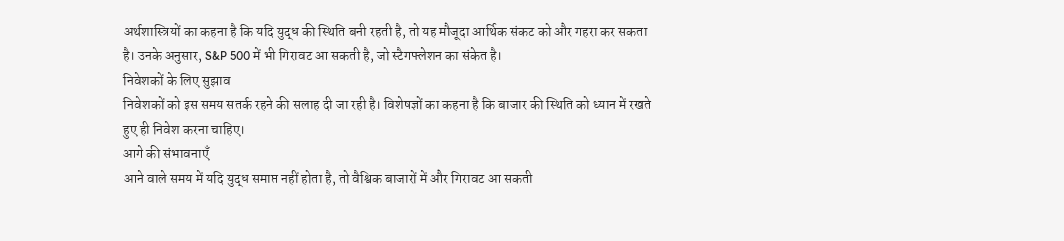अर्थशास्त्रियों का कहना है कि यदि युद्ध की स्थिति बनी रहती है, तो यह मौजूदा आर्थिक संकट को और गहरा कर सकता है। उनके अनुसार, S&P 500 में भी गिरावट आ सकती है, जो स्टैगफ्लेशन का संकेत है।
निवेशकों के लिए सुझाव
निवेशकों को इस समय सतर्क रहने की सलाह दी जा रही है। विशेषज्ञों का कहना है कि बाजार की स्थिति को ध्यान में रखते हुए ही निवेश करना चाहिए।
आगे की संभावनाएँ
आने वाले समय में यदि युद्ध समाप्त नहीं होता है, तो वैश्विक बाजारों में और गिरावट आ सकती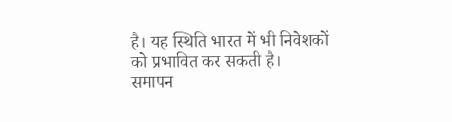है। यह स्थिति भारत में भी निवेशकों को प्रभावित कर सकती है।
समापन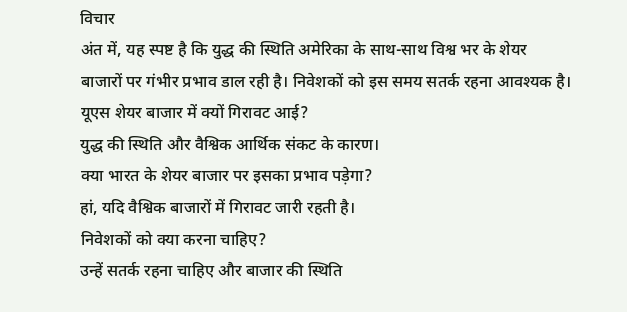विचार
अंत में, यह स्पष्ट है कि युद्ध की स्थिति अमेरिका के साथ-साथ विश्व भर के शेयर बाजारों पर गंभीर प्रभाव डाल रही है। निवेशकों को इस समय सतर्क रहना आवश्यक है।
यूएस शेयर बाजार में क्यों गिरावट आई?
युद्ध की स्थिति और वैश्विक आर्थिक संकट के कारण।
क्या भारत के शेयर बाजार पर इसका प्रभाव पड़ेगा?
हां, यदि वैश्विक बाजारों में गिरावट जारी रहती है।
निवेशकों को क्या करना चाहिए?
उन्हें सतर्क रहना चाहिए और बाजार की स्थिति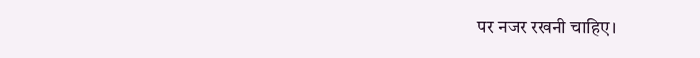पर नजर रखनी चाहिए।